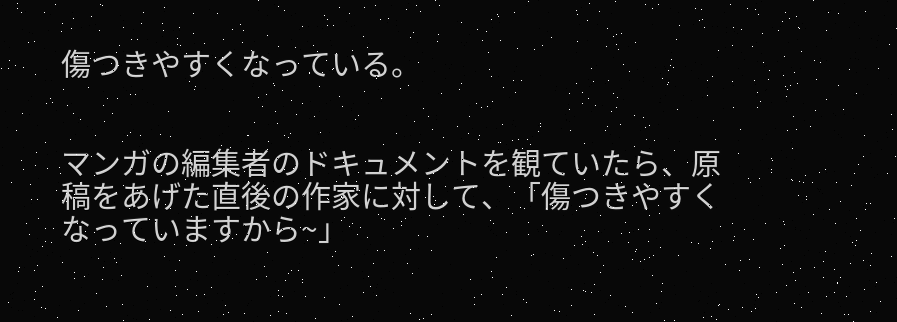傷つきやすくなっている。


マンガの編集者のドキュメントを観ていたら、原稿をあげた直後の作家に対して、「傷つきやすくなっていますから~」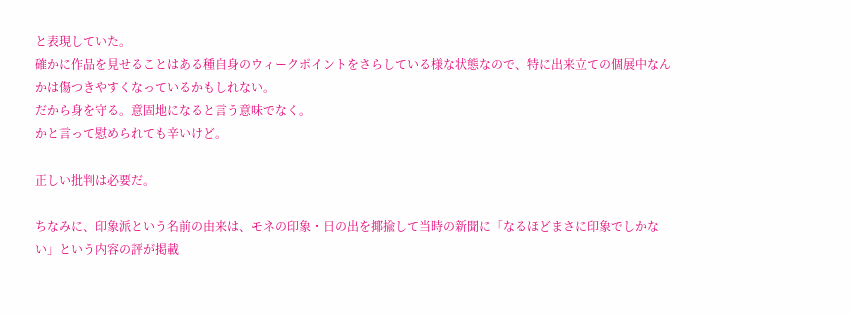と表現していた。
確かに作品を見せることはある種自身のウィークポイントをさらしている様な状態なので、特に出来立ての個展中なんかは傷つきやすくなっているかもしれない。
だから身を守る。意固地になると言う意味でなく。
かと言って慰められても辛いけど。

正しい批判は必要だ。

ちなみに、印象派という名前の由来は、モネの印象・日の出を揶揄して当時の新聞に「なるほどまさに印象でしかない」という内容の評が掲載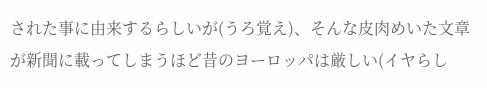された事に由来するらしいが(うろ覚え)、そんな皮肉めいた文章が新聞に載ってしまうほど昔のヨーロッパは厳しい(イヤらし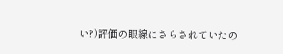い?)評価の眼線にさらされていたの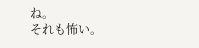ね。
それも怖い。